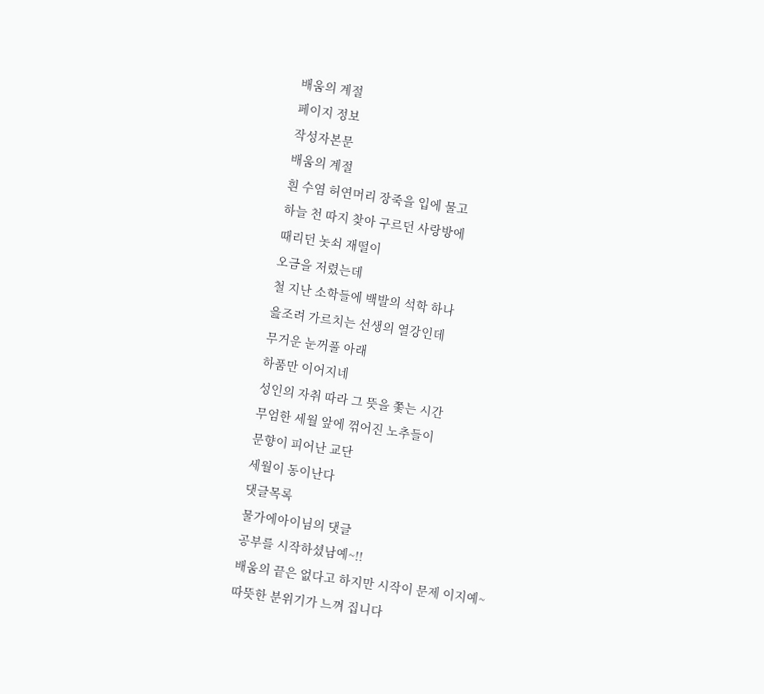배움의 계절
페이지 정보
작성자본문
배움의 계절
흰 수염 허연머리 장죽을 입에 물고
하늘 천 따지 찾아 구르던 사랑방에
때리던 놋쇠 재떨이
오금을 저렸는데
철 지난 소학들에 백발의 석학 하나
읊조려 가르치는 선생의 열강인데
무거운 눈꺼풀 아래
하품만 이어지네
성인의 자취 따라 그 뜻을 쫓는 시간
무엄한 세월 앞에 꺾어진 노추들이
문향이 피어난 교단
세월이 동이난다
댓글목록
물가에아이님의 댓글
공부를 시작하셨남예~!!
배움의 끝은 없다고 하지만 시작이 문제 이지예~
따뜻한 분위기가 느껴 집니다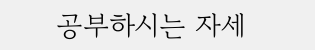공부하시는 자세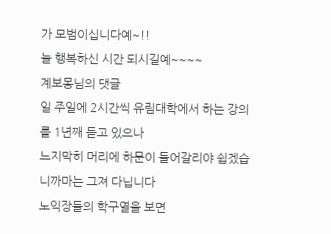가 모범이십니다예~!!
늘 행복하신 시간 되시길예~~~~
계보몽님의 댓글
일 주일에 2시간씩 유림대학에서 하는 강의를 1년째 듣고 있으나
느지막히 머리에 하문이 들어갈리야 쉽겠습니까마는 그져 다닙니다
노익장들의 학구열을 보면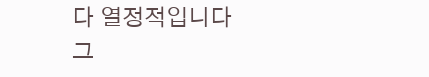다 열정적입니다
그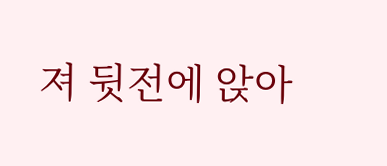져 뒷전에 앉아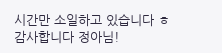시간만 소일하고 있습니다 ㅎ
감사합니다 정아님!